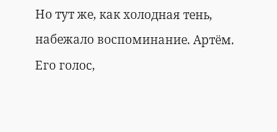Но тут же, как холодная тень, набежало воспоминание. Артём. Его голос,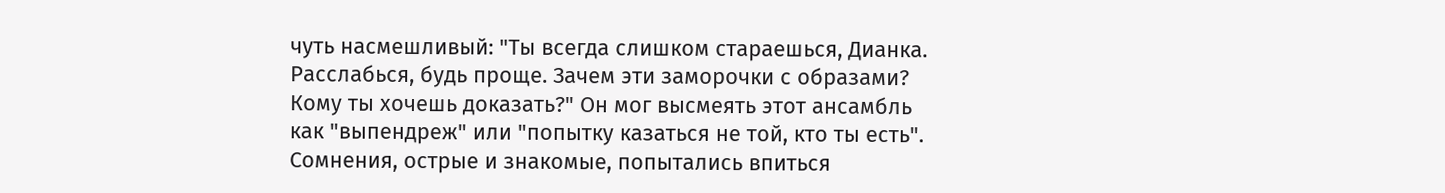чуть насмешливый: "Ты всегда слишком стараешься, Дианка. Расслабься, будь проще. Зачем эти заморочки с образами? Кому ты хочешь доказать?" Он мог высмеять этот ансамбль как "выпендреж" или "попытку казаться не той, кто ты есть". Сомнения, острые и знакомые, попытались впиться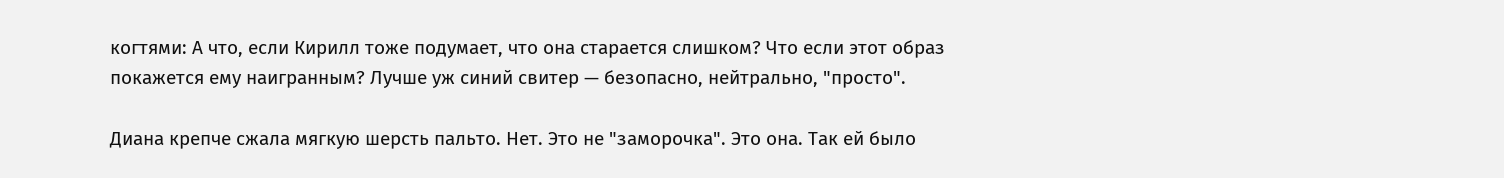когтями: А что, если Кирилл тоже подумает, что она старается слишком? Что если этот образ покажется ему наигранным? Лучше уж синий свитер — безопасно, нейтрально, "просто".

Диана крепче сжала мягкую шерсть пальто. Нет. Это не "заморочка". Это она. Так ей было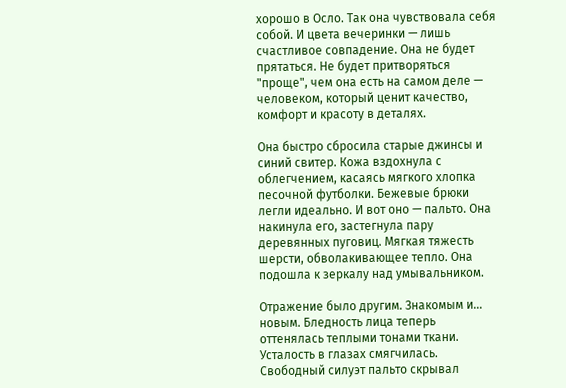хорошо в Осло. Так она чувствовала себя собой. И цвета вечеринки — лишь счастливое совпадение. Она не будет прятаться. Не будет притворяться "проще", чем она есть на самом деле — человеком, который ценит качество, комфорт и красоту в деталях.

Она быстро сбросила старые джинсы и синий свитер. Кожа вздохнула с облегчением, касаясь мягкого хлопка песочной футболки. Бежевые брюки легли идеально. И вот оно — пальто. Она накинула его, застегнула пару деревянных пуговиц. Мягкая тяжесть шерсти, обволакивающее тепло. Она подошла к зеркалу над умывальником.

Отражение было другим. Знакомым и… новым. Бледность лица теперь оттенялась теплыми тонами ткани. Усталость в глазах смягчилась. Свободный силуэт пальто скрывал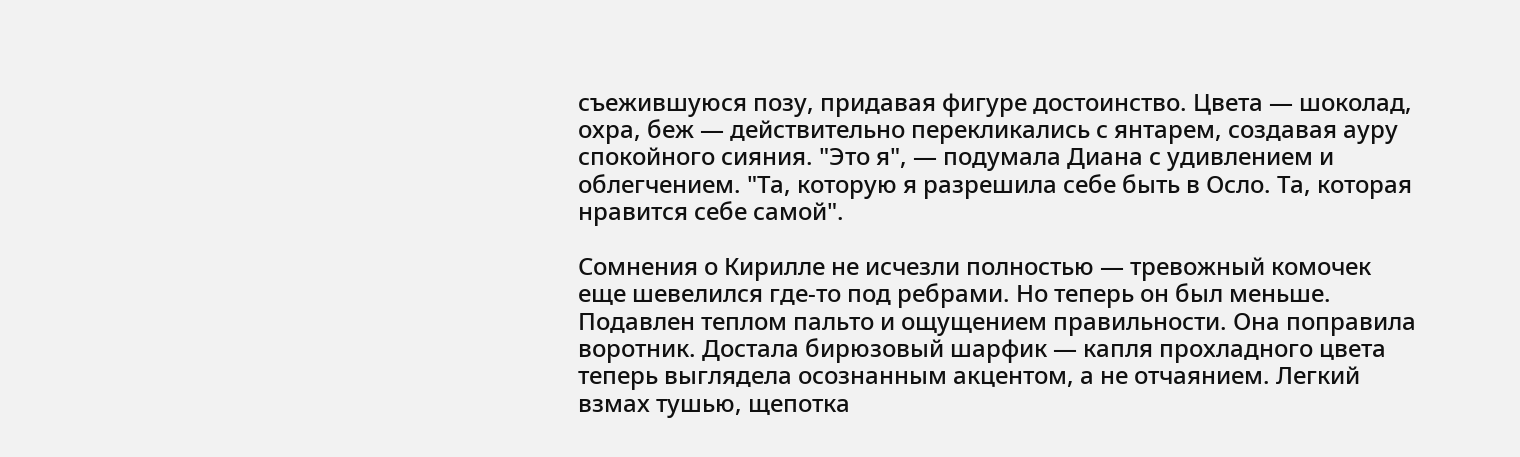съежившуюся позу, придавая фигуре достоинство. Цвета — шоколад, охра, беж — действительно перекликались с янтарем, создавая ауру спокойного сияния. "Это я", — подумала Диана с удивлением и облегчением. "Та, которую я разрешила себе быть в Осло. Та, которая нравится себе самой".

Сомнения о Кирилле не исчезли полностью — тревожный комочек еще шевелился где-то под ребрами. Но теперь он был меньше. Подавлен теплом пальто и ощущением правильности. Она поправила воротник. Достала бирюзовый шарфик — капля прохладного цвета теперь выглядела осознанным акцентом, а не отчаянием. Легкий взмах тушью, щепотка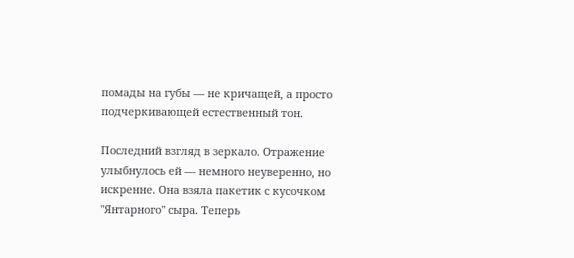помады на губы — не кричащей, а просто подчеркивающей естественный тон.

Последний взгляд в зеркало. Отражение улыбнулось ей — немного неуверенно, но искренне. Она взяла пакетик с кусочком "Янтарного" сыра. Теперь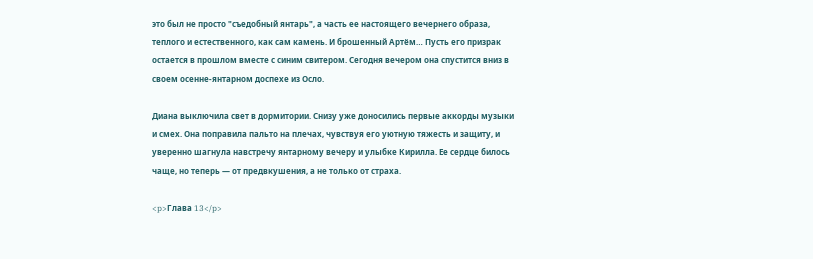это был не просто "съедобный янтарь", а часть ее настоящего вечернего образа, теплого и естественного, как сам камень. И брошенный Артём… Пусть его призрак остается в прошлом вместе с синим свитером. Сегодня вечером она спустится вниз в своем осенне-янтарном доспехе из Осло.

Диана выключила свет в дормитории. Снизу уже доносились первые аккорды музыки и смех. Она поправила пальто на плечах, чувствуя его уютную тяжесть и защиту, и уверенно шагнула навстречу янтарному вечеру и улыбке Кирилла. Ее сердце билось чаще, но теперь — от предвкушения, а не только от страха.

<p>Глава 13</p>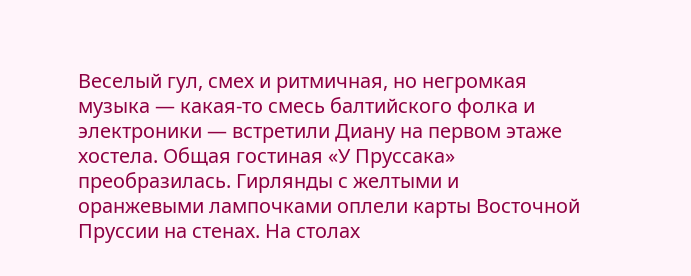Веселый гул, смех и ритмичная, но негромкая музыка — какая-то смесь балтийского фолка и электроники — встретили Диану на первом этаже хостела. Общая гостиная «У Пруссака» преобразилась. Гирлянды с желтыми и оранжевыми лампочками оплели карты Восточной Пруссии на стенах. На столах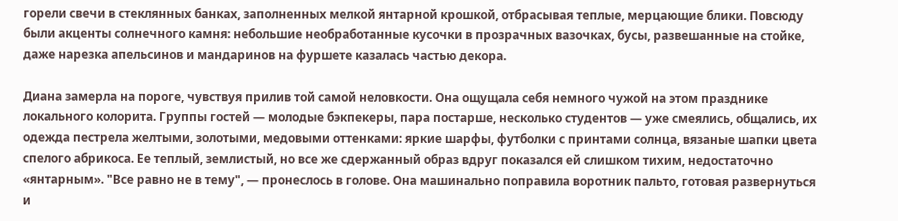горели свечи в стеклянных банках, заполненных мелкой янтарной крошкой, отбрасывая теплые, мерцающие блики. Повсюду были акценты солнечного камня: небольшие необработанные кусочки в прозрачных вазочках, бусы, развешанные на стойке, даже нарезка апельсинов и мандаринов на фуршете казалась частью декора.

Диана замерла на пороге, чувствуя прилив той самой неловкости. Она ощущала себя немного чужой на этом празднике локального колорита. Группы гостей — молодые бэкпекеры, пара постарше, несколько студентов — уже смеялись, общались, их одежда пестрела желтыми, золотыми, медовыми оттенками: яркие шарфы, футболки с принтами солнца, вязаные шапки цвета спелого абрикоса. Ее теплый, землистый, но все же сдержанный образ вдруг показался ей слишком тихим, недостаточно «янтарным». "Все равно не в тему", — пронеслось в голове. Она машинально поправила воротник пальто, готовая развернуться и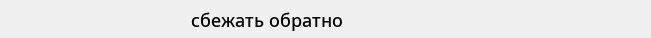сбежать обратно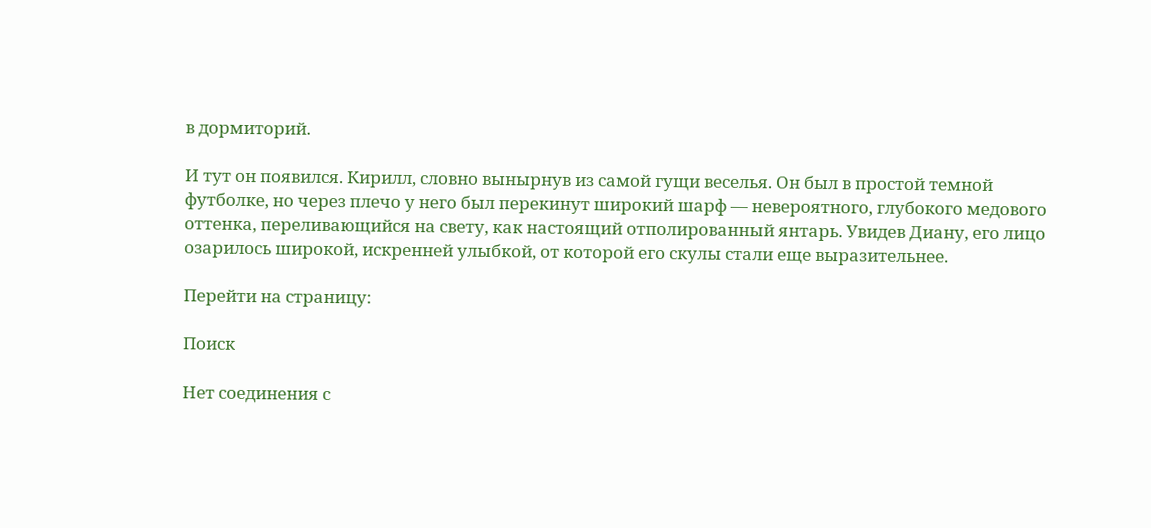в дормиторий.

И тут он появился. Кирилл, словно вынырнув из самой гущи веселья. Он был в простой темной футболке, но через плечо у него был перекинут широкий шарф — невероятного, глубокого медового оттенка, переливающийся на свету, как настоящий отполированный янтарь. Увидев Диану, его лицо озарилось широкой, искренней улыбкой, от которой его скулы стали еще выразительнее.

Перейти на страницу:

Поиск

Нет соединения с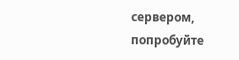сервером, попробуйте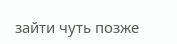зайти чуть позже